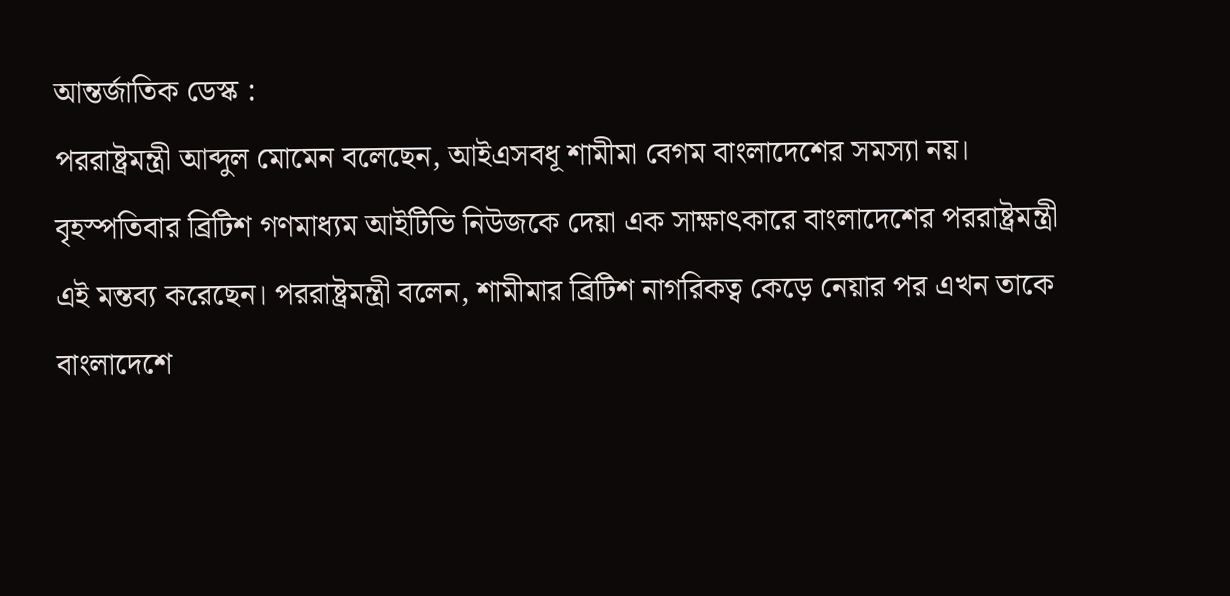আন্তর্জাতিক ডেস্ক :
পররাষ্ট্রমন্ত্রী আব্দুল মোমেন বলেছেন, আইএসবধূ শামীমা বেগম বাংলাদেশের সমস্যা নয়। বৃহস্পতিবার ব্রিটিশ গণমাধ্যম আইটিভি নিউজকে দেয়া এক সাক্ষাৎকারে বাংলাদেশের পররাষ্ট্রমন্ত্রী এই মন্তব্য করেছেন। পররাষ্ট্রমন্ত্রী বলেন, শামীমার ব্রিটিশ নাগরিকত্ব কেড়ে নেয়ার পর এখন তাকে বাংলাদেশে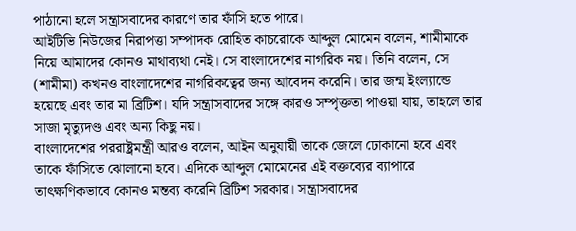পাঠানো হলে সন্ত্রাসবাদের কারণে তার ফাঁসি হতে পারে।
আইটিভি নিউজের নিরাপত্তা সম্পাদক রোহিত কাচরোকে আব্দুল মোমেন বলেন, শামীমাকে নিয়ে আমাদের কোনও মাথাব্যথা নেই। সে বাংলাদেশের নাগরিক নয়। তিনি বলেন, সে (শামীমা) কখনও বাংলাদেশের নাগরিকত্বের জন্য আবেদন করেনি। তার জন্ম ইংল্যান্ডে হয়েছে এবং তার মা ব্রিটিশ। যদি সন্ত্রাসবাদের সঙ্গে কারও সম্পৃক্ততা পাওয়া যায়, তাহলে তার সাজা মৃত্যুদণ্ড এবং অন্য কিছু নয়।
বাংলাদেশের পররাষ্ট্রমন্ত্রী আরও বলেন, আইন অনুযায়ী তাকে জেলে ঢোকানো হবে এবং তাকে ফাঁসিতে ঝোলানো হবে। এদিকে আব্দুল মোমেনের এই বক্তব্যের ব্যাপারে তাৎক্ষণিকভাবে কোনও মন্তব্য করেনি ব্রিটিশ সরকার। সন্ত্রাসবাদের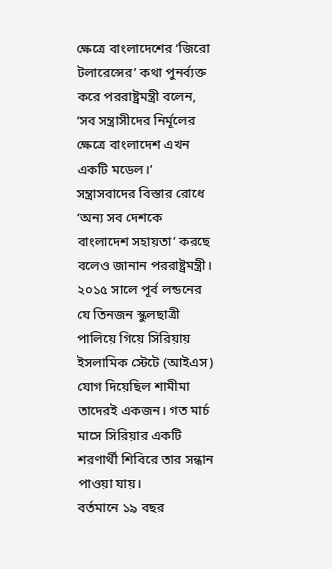ক্ষেত্রে বাংলাদেশের ‘জিরো টলারেন্সের’ কথা পুনর্ব্যক্ত করে পররাষ্ট্রমন্ত্রী বলেন, ‘সব সন্ত্রাসীদের নির্মূলের ক্ষেত্রে বাংলাদেশ এখন একটি মডেল।’ সন্ত্রাসবাদের বিস্তার রোধে ‘অন্য সব দেশকে বাংলাদেশ সহায়তা’ করছে বলেও জানান পররাষ্ট্রমন্ত্রী।
২০১৫ সালে পূর্ব লন্ডনের যে তিনজন স্কুলছাত্রী পালিয়ে গিয়ে সিরিয়ায় ইসলামিক স্টেটে (আইএস) যোগ দিয়েছিল শামীমা তাদেরই একজন। গত মার্চ মাসে সিরিয়ার একটি শরণার্থী শিবিরে তার সন্ধান পাওয়া যায়।
বর্তমানে ১৯ বছর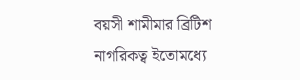বয়সী শামীমার ব্রিটিশ নাগরিকত্ব ইতোমধ্যে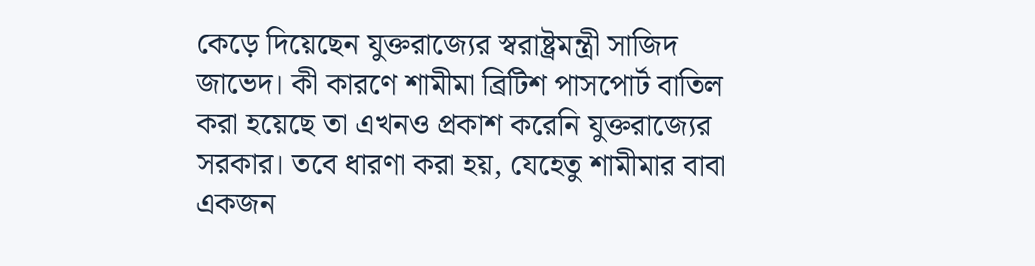কেড়ে দিয়েছেন যুক্তরাজ্যের স্বরাষ্ট্রমন্ত্রী সাজিদ জাভেদ। কী কারণে শামীমা ব্রিটিশ পাসপোর্ট বাতিল করা হয়েছে তা এখনও প্রকাশ করেনি যুক্তরাজ্যের সরকার। তবে ধারণা করা হয়, যেহেতু শামীমার বাবা একজন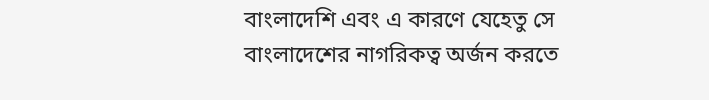বাংলাদেশি এবং এ কারণে যেহেতু সে বাংলাদেশের নাগরিকত্ব অর্জন করতে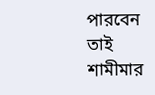পারবেন তাই শামীমার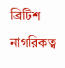ব্রিটিশ নাগরিকত্ব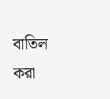বাতিল করা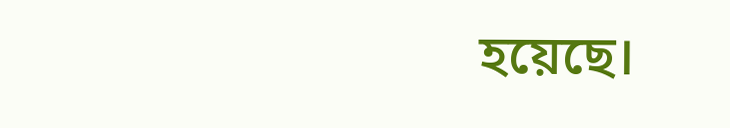হয়েছে।